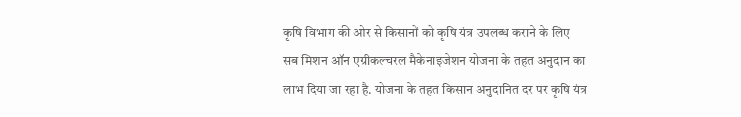कृषि विभाग की ओर से किसानों को कृषि यंत्र उपलब्ध कराने के लिए सब मिशन ऑन एग्रीकल्चरल मैकेनाइजेशन योजना के तहत अनुदान का लाभ दिया जा रहा है. योजना के तहत किसान अनुदानित दर पर कृषि यंत्र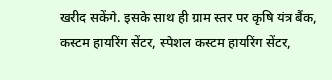खरीद सकेंगे. इसके साथ ही ग्राम स्तर पर कृषि यंत्र बैंक, कस्टम हायरिंग सेंटर, स्पेशल कस्टम हायरिंग सेंटर,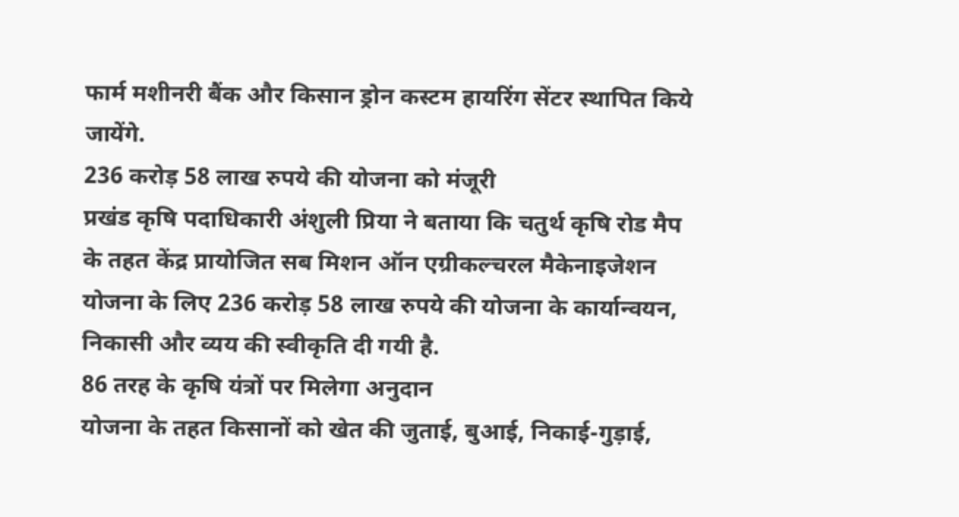फार्म मशीनरी बैंक और किसान ड्रोन कस्टम हायरिंग सेंटर स्थापित किये जायेंगे.
236 करोड़ 58 लाख रुपये की योजना को मंजूरी
प्रखंड कृषि पदाधिकारी अंशुली प्रिया ने बताया कि चतुर्थ कृषि रोड मैप के तहत केंद्र प्रायोजित सब मिशन ऑन एग्रीकल्चरल मैकेनाइजेशन योजना के लिए 236 करोड़ 58 लाख रुपये की योजना के कार्यान्वयन, निकासी और व्यय की स्वीकृति दी गयी है.
86 तरह के कृषि यंत्रों पर मिलेगा अनुदान
योजना के तहत किसानों को खेत की जुताई, बुआई, निकाई-गुड़ाई,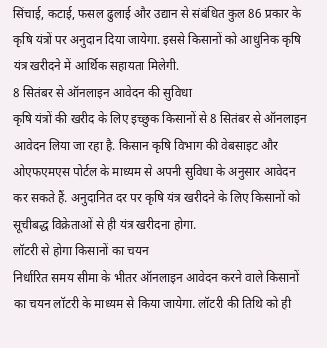सिंचाई, कटाई, फसल ढुलाई और उद्यान से संबंधित कुल 86 प्रकार के कृषि यंत्रों पर अनुदान दिया जायेगा. इससे किसानों को आधुनिक कृषि यंत्र खरीदने में आर्थिक सहायता मिलेगी.
8 सितंबर से ऑनलाइन आवेदन की सुविधा
कृषि यंत्रों की खरीद के लिए इच्छुक किसानों से 8 सितंबर से ऑनलाइन आवेदन लिया जा रहा है. किसान कृषि विभाग की वेबसाइट और ओएफएमएस पोर्टल के माध्यम से अपनी सुविधा के अनुसार आवेदन कर सकते हैं. अनुदानित दर पर कृषि यंत्र खरीदने के लिए किसानों को सूचीबद्ध विक्रेताओं से ही यंत्र खरीदना होगा.
लॉटरी से होगा किसानों का चयन
निर्धारित समय सीमा के भीतर ऑनलाइन आवेदन करने वाले किसानों का चयन लॉटरी के माध्यम से किया जायेगा. लॉटरी की तिथि को ही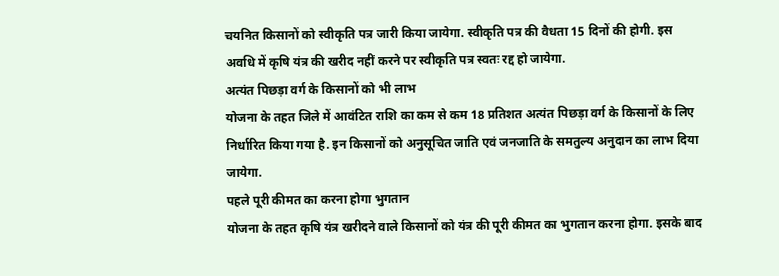चयनित किसानों को स्वीकृति पत्र जारी किया जायेगा. स्वीकृति पत्र की वैधता 15 दिनों की होगी. इस अवधि में कृषि यंत्र की खरीद नहीं करने पर स्वीकृति पत्र स्वतः रद्द हो जायेगा.
अत्यंत पिछड़ा वर्ग के किसानों को भी लाभ
योजना के तहत जिले में आवंटित राशि का कम से कम 18 प्रतिशत अत्यंत पिछड़ा वर्ग के किसानों के लिए निर्धारित किया गया है. इन किसानों को अनुसूचित जाति एवं जनजाति के समतुल्य अनुदान का लाभ दिया जायेगा.
पहले पूरी कीमत का करना होगा भुगतान
योजना के तहत कृषि यंत्र खरीदने वाले किसानों को यंत्र की पूरी कीमत का भुगतान करना होगा. इसके बाद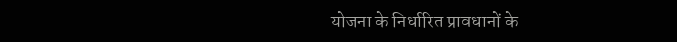योजना के निर्धारित प्रावधानों के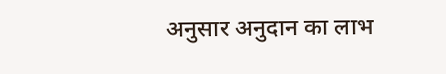अनुसार अनुदान का लाभ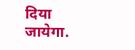दिया जायेगा.